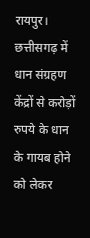रायपुर। छत्तीसगढ़ में धान संग्रहण केंद्रों से करोड़ों रुपये के धान के गायब होने को लेकर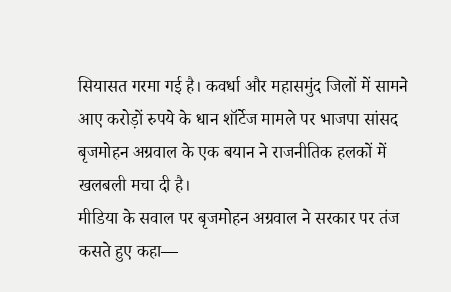सियासत गरमा गई है। कवर्धा और महासमुंद जिलों में सामने आए करोड़ों रुपये के धान शॉर्टेज मामले पर भाजपा सांसद बृजमोहन अग्रवाल के एक बयान ने राजनीतिक हलकों में खलबली मचा दी है।
मीडिया के सवाल पर बृजमोहन अग्रवाल ने सरकार पर तंज कसते हुए कहा—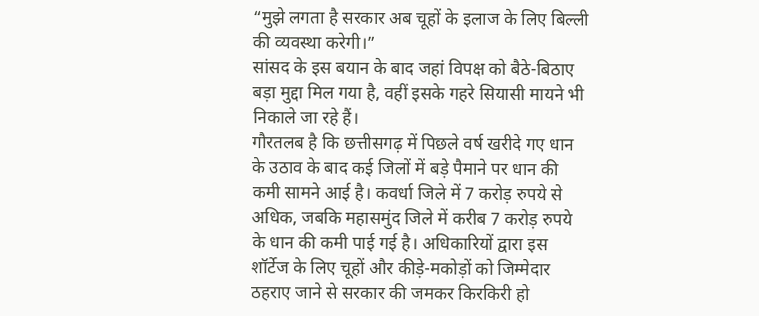“मुझे लगता है सरकार अब चूहों के इलाज के लिए बिल्ली की व्यवस्था करेगी।”
सांसद के इस बयान के बाद जहां विपक्ष को बैठे-बिठाए बड़ा मुद्दा मिल गया है, वहीं इसके गहरे सियासी मायने भी निकाले जा रहे हैं।
गौरतलब है कि छत्तीसगढ़ में पिछले वर्ष खरीदे गए धान के उठाव के बाद कई जिलों में बड़े पैमाने पर धान की कमी सामने आई है। कवर्धा जिले में 7 करोड़ रुपये से अधिक, जबकि महासमुंद जिले में करीब 7 करोड़ रुपये के धान की कमी पाई गई है। अधिकारियों द्वारा इस शॉर्टेज के लिए चूहों और कीड़े-मकोड़ों को जिम्मेदार ठहराए जाने से सरकार की जमकर किरकिरी हो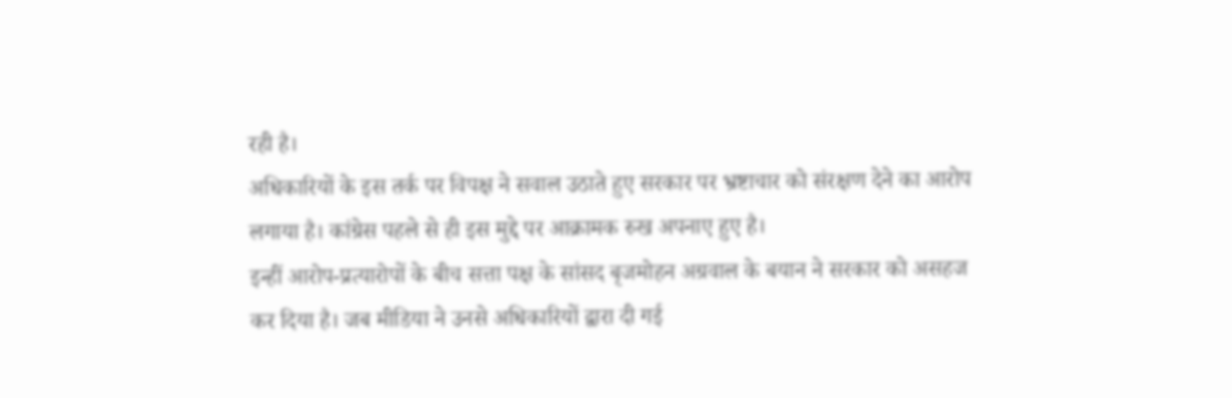रही है।
अधिकारियों के इस तर्क पर विपक्ष ने सवाल उठाते हुए सरकार पर भ्रष्टाचार को संरक्षण देने का आरोप लगाया है। कांग्रेस पहले से ही इस मुद्दे पर आक्रामक रुख अपनाए हुए है।
इन्हीं आरोप-प्रत्यारोपों के बीच सत्ता पक्ष के सांसद बृजमोहन अग्रवाल के बयान ने सरकार को असहज कर दिया है। जब मीडिया ने उनसे अधिकारियों द्वारा दी गई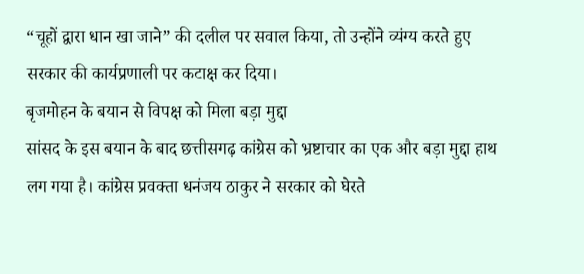“चूहों द्वारा धान खा जाने” की दलील पर सवाल किया, तो उन्होंने व्यंग्य करते हुए सरकार की कार्यप्रणाली पर कटाक्ष कर दिया।
बृजमोहन के बयान से विपक्ष को मिला बड़ा मुद्दा
सांसद के इस बयान के बाद छत्तीसगढ़ कांग्रेस को भ्रष्टाचार का एक और बड़ा मुद्दा हाथ लग गया है। कांग्रेस प्रवक्ता धनंजय ठाकुर ने सरकार को घेरते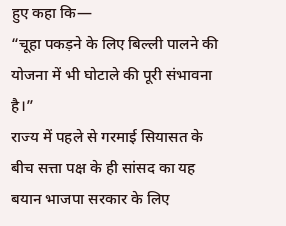हुए कहा कि—
“चूहा पकड़ने के लिए बिल्ली पालने की योजना में भी घोटाले की पूरी संभावना है।”
राज्य में पहले से गरमाई सियासत के बीच सत्ता पक्ष के ही सांसद का यह बयान भाजपा सरकार के लिए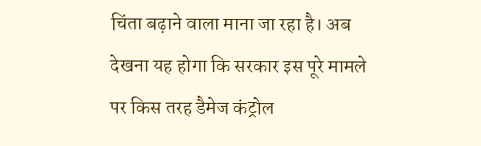चिंता बढ़ाने वाला माना जा रहा है। अब देखना यह होगा कि सरकार इस पूरे मामले पर किस तरह डैमेज कंट्रोल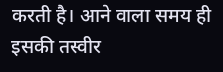करती है। आने वाला समय ही इसकी तस्वीर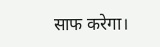साफ करेगा।